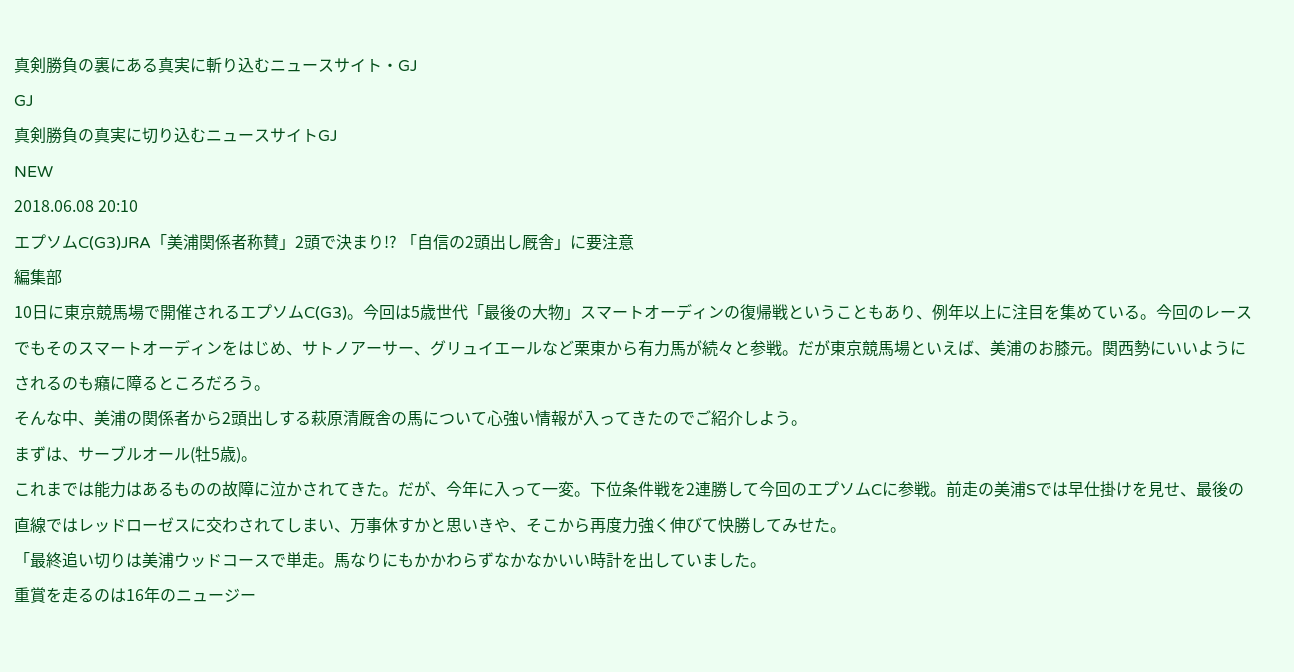真剣勝負の裏にある真実に斬り込むニュースサイト・GJ
GJ
真剣勝負の真実に切り込むニュースサイトGJ
NEW
2018.06.08 20:10
エプソムC(G3)JRA「美浦関係者称賛」2頭で決まり!? 「自信の2頭出し厩舎」に要注意
編集部
10日に東京競馬場で開催されるエプソムC(G3)。今回は5歳世代「最後の大物」スマートオーディンの復帰戦ということもあり、例年以上に注目を集めている。今回のレースでもそのスマートオーディンをはじめ、サトノアーサー、グリュイエールなど栗東から有力馬が続々と参戦。だが東京競馬場といえば、美浦のお膝元。関西勢にいいようにされるのも癪に障るところだろう。
そんな中、美浦の関係者から2頭出しする萩原清厩舎の馬について心強い情報が入ってきたのでご紹介しよう。
まずは、サーブルオール(牡5歳)。
これまでは能力はあるものの故障に泣かされてきた。だが、今年に入って一変。下位条件戦を2連勝して今回のエプソムCに参戦。前走の美浦Sでは早仕掛けを見せ、最後の直線ではレッドローゼスに交わされてしまい、万事休すかと思いきや、そこから再度力強く伸びて快勝してみせた。
「最終追い切りは美浦ウッドコースで単走。馬なりにもかかわらずなかなかいい時計を出していました。
重賞を走るのは16年のニュージー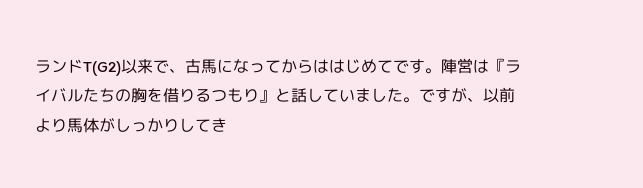ランドT(G2)以来で、古馬になってからははじめてです。陣営は『ライバルたちの胸を借りるつもり』と話していました。ですが、以前より馬体がしっかりしてき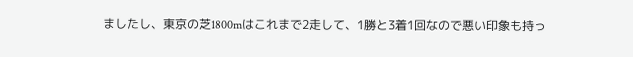ましたし、東京の芝1800mはこれまで2走して、1勝と3着1回なので悪い印象も持っ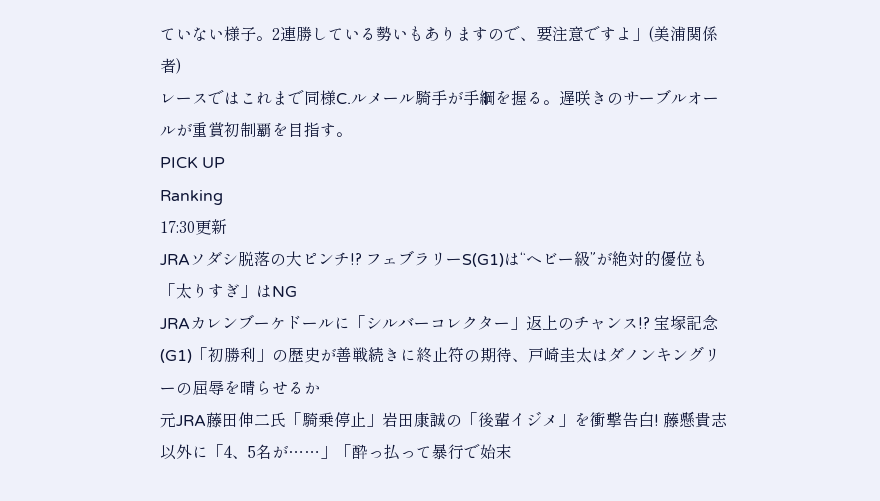ていない様子。2連勝している勢いもありますので、要注意ですよ」(美浦関係者)
レースではこれまで同様C.ルメール騎手が手綱を握る。遅咲きのサーブルオールが重賞初制覇を目指す。
PICK UP
Ranking
17:30更新
JRAソダシ脱落の大ピンチ!? フェブラリーS(G1)は“ヘビー級”が絶対的優位も「太りすぎ」はNG
JRAカレンブーケドールに「シルバーコレクター」返上のチャンス!? 宝塚記念(G1)「初勝利」の歴史が善戦続きに終止符の期待、戸崎圭太はダノンキングリーの屈辱を晴らせるか
元JRA藤田伸二氏「騎乗停止」岩田康誠の「後輩イジメ」を衝撃告白! 藤懸貴志以外に「4、5名が……」「酔っ払って暴行で始末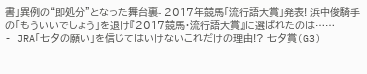書」異例の“即処分”となった舞台裏- 2017年競馬「流行語大賞」発表! 浜中俊騎手の「もういいでしょう」を退け『2017競馬・流行語大賞』に選ばれたのは……
- JRA「七夕の願い」を信じてはいけないこれだけの理由!? 七夕賞(G3)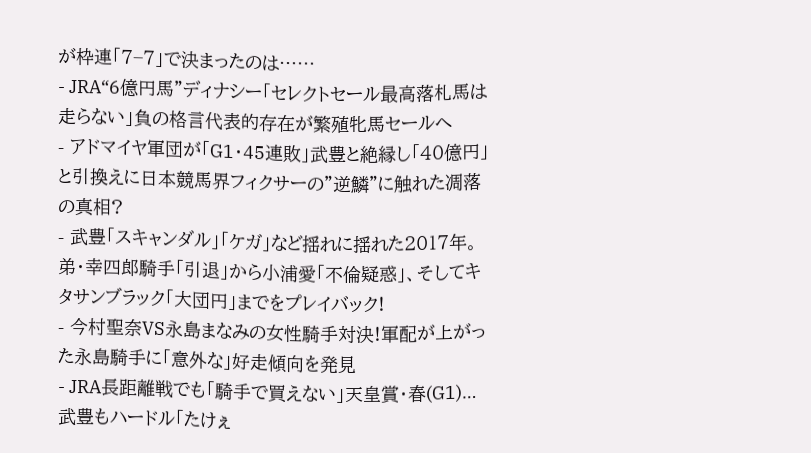が枠連「7−7」で決まったのは……
- JRA“6億円馬”ディナシー「セレクトセール最高落札馬は走らない」負の格言代表的存在が繁殖牝馬セールへ
- アドマイヤ軍団が「G1・45連敗」武豊と絶縁し「40億円」と引換えに日本競馬界フィクサーの”逆鱗”に触れた凋落の真相?
- 武豊「スキャンダル」「ケガ」など揺れに揺れた2017年。弟・幸四郎騎手「引退」から小浦愛「不倫疑惑」、そしてキタサンブラック「大団円」までをプレイバック!
- 今村聖奈VS永島まなみの女性騎手対決!軍配が上がった永島騎手に「意外な」好走傾向を発見
- JRA長距離戦でも「騎手で買えない」天皇賞・春(G1)…武豊もハードル「たけぇ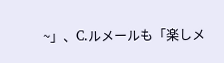~」、C.ルメールも「楽しメ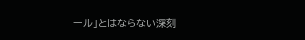ール」とはならない深刻